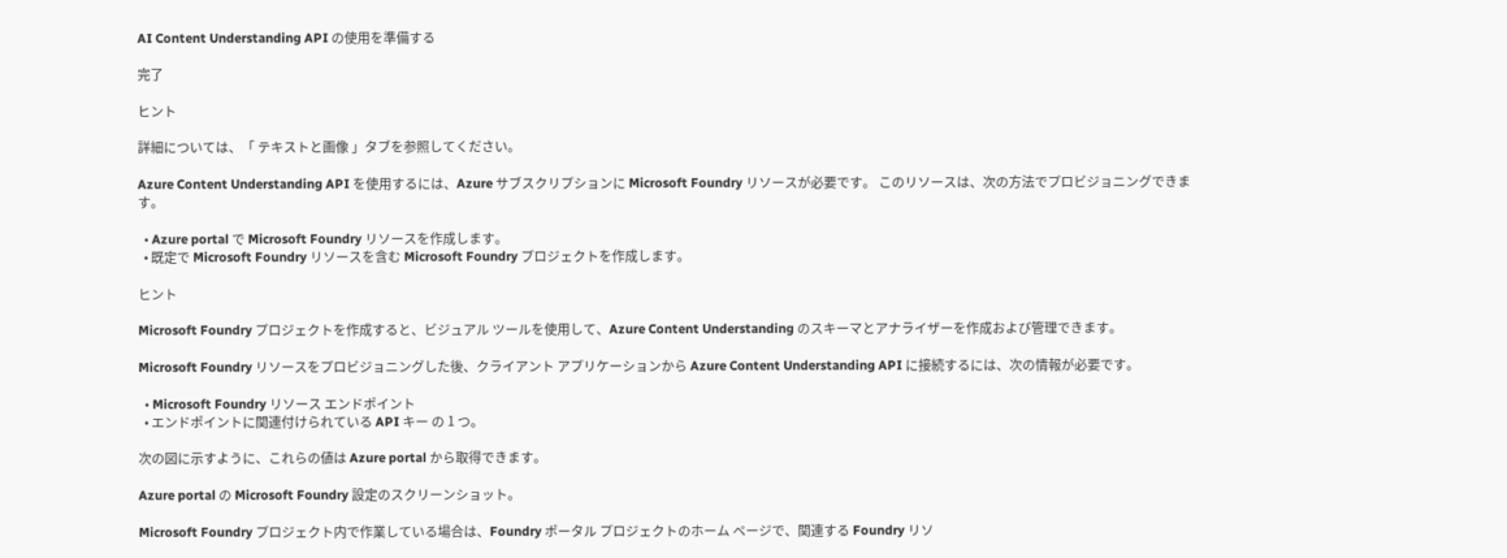AI Content Understanding API の使用を準備する

完了

ヒント

詳細については、「 テキストと画像 」タブを参照してください。

Azure Content Understanding API を使用するには、Azure サブスクリプションに Microsoft Foundry リソースが必要です。 このリソースは、次の方法でプロビジョニングできます。

  • Azure portal で Microsoft Foundry リソースを作成します。
  • 既定で Microsoft Foundry リソースを含む Microsoft Foundry プロジェクトを作成します。

ヒント

Microsoft Foundry プロジェクトを作成すると、ビジュアル ツールを使用して、Azure Content Understanding のスキーマとアナライザーを作成および管理できます。

Microsoft Foundry リソースをプロビジョニングした後、クライアント アプリケーションから Azure Content Understanding API に接続するには、次の情報が必要です。

  • Microsoft Foundry リソース エンドポイント
  • エンドポイントに関連付けられている API キー の 1 つ。

次の図に示すように、これらの値は Azure portal から取得できます。

Azure portal の Microsoft Foundry 設定のスクリーンショット。

Microsoft Foundry プロジェクト内で作業している場合は、Foundry ポータル プロジェクトのホーム ページで、関連する Foundry リソ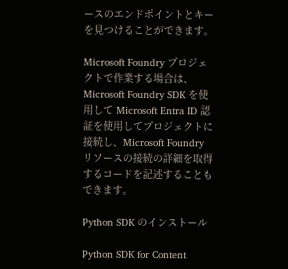ースのエンドポイントとキーを見つけることができます。

Microsoft Foundry プロジェクトで作業する場合は、Microsoft Foundry SDK を使用して Microsoft Entra ID 認証を使用してプロジェクトに接続し、Microsoft Foundry リソースの接続の詳細を取得するコードを記述することもできます。

Python SDK のインストール

Python SDK for Content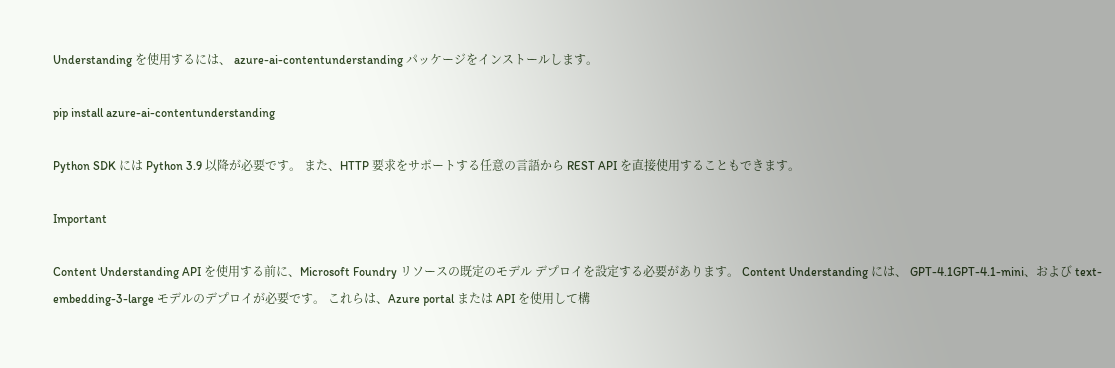Understanding を使用するには、 azure-ai-contentunderstanding パッケージをインストールします。

pip install azure-ai-contentunderstanding

Python SDK には Python 3.9 以降が必要です。 また、HTTP 要求をサポートする任意の言語から REST API を直接使用することもできます。

Important

Content Understanding API を使用する前に、Microsoft Foundry リソースの既定のモデル デプロイを設定する必要があります。 Content Understanding には、 GPT-4.1GPT-4.1-mini、および text-embedding-3-large モデルのデプロイが必要です。 これらは、Azure portal または API を使用して構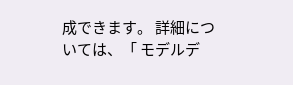成できます。 詳細については、「 モデルデ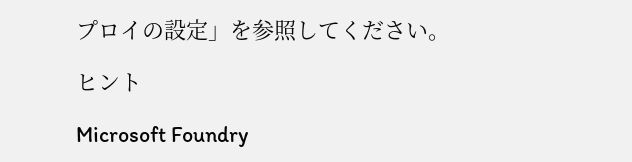プロイの設定」を参照してください。

ヒント

Microsoft Foundry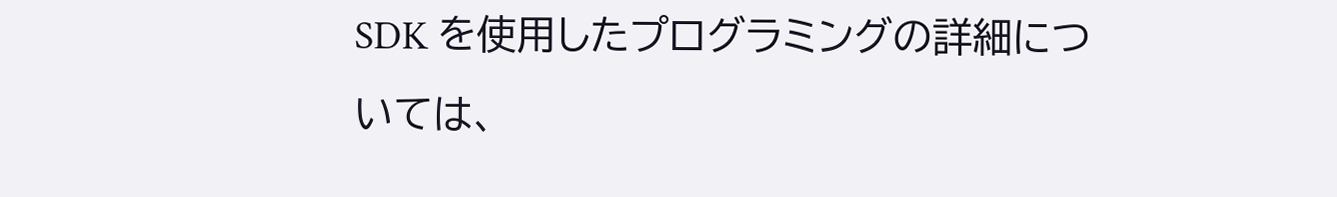SDK を使用したプログラミングの詳細については、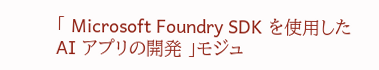「 Microsoft Foundry SDK を使用した AI アプリの開発 」モジュ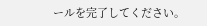ールを完了してください。